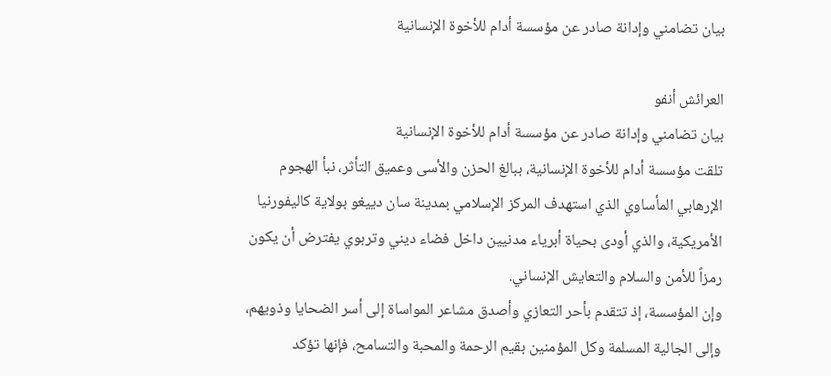بيان تضامني وإدانة صادر عن مؤسسة أدام للأخوة الإنسانية

العرائش أنفو
بيان تضامني وإدانة صادر عن مؤسسة أدام للأخوة الإنسانية
تلقت مؤسسة أدام للأخوة الإنسانية، ببالغ الحزن والأسى وعميق التأثر، نبأ الهجوم الإرهابي المأساوي الذي استهدف المركز الإسلامي بمدينة سان دييغو بولاية كاليفورنيا الأمريكية، والذي أودى بحياة أبرياء مدنيين داخل فضاء ديني وتربوي يفترض أن يكون رمزاً للأمن والسلام والتعايش الإنساني.
وإن المؤسسة، إذ تتقدم بأحر التعازي وأصدق مشاعر المواساة إلى أسر الضحايا وذويهم، وإلى الجالية المسلمة وكل المؤمنين بقيم الرحمة والمحبة والتسامح، فإنها تؤكد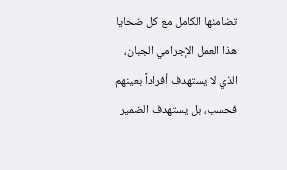تضامنها الكامل مع كل ضحايا هذا العمل الإجرامي الجبان، الذي لا يستهدف أفراداً بعينهم فحسب، بل يستهدف الضمير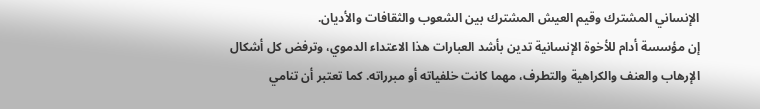الإنساني المشترك وقيم العيش المشترك بين الشعوب والثقافات والأديان.
إن مؤسسة أدام للأخوة الإنسانية تدين بأشد العبارات هذا الاعتداء الدموي، وترفض كل أشكال الإرهاب والعنف والكراهية والتطرف، مهما كانت خلفياته أو مبرراته. كما تعتبر أن تنامي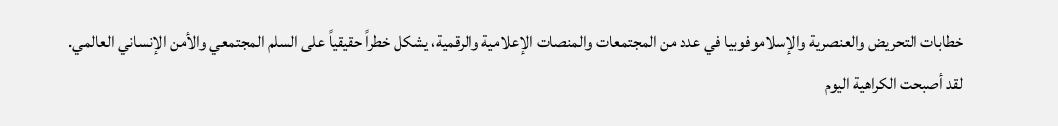خطابات التحريض والعنصرية والإسلاموفوبيا في عدد من المجتمعات والمنصات الإعلامية والرقمية، يشكل خطراً حقيقياً على السلم المجتمعي والأمن الإنساني العالمي.
لقد أصبحت الكراهية اليوم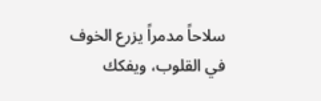سلاحاً مدمراً يزرع الخوف في القلوب، ويفكك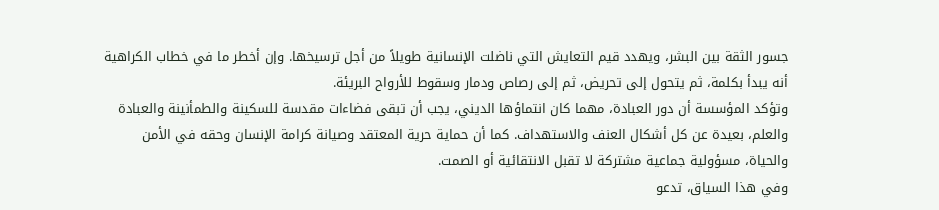جسور الثقة بين البشر، ويهدد قيم التعايش التي ناضلت الإنسانية طويلاً من أجل ترسيخها. وإن أخطر ما في خطاب الكراهية أنه يبدأ بكلمة، ثم يتحول إلى تحريض، ثم إلى رصاص ودمار وسقوط للأرواح البريئة.
وتؤكد المؤسسة أن دور العبادة، مهما كان انتماؤها الديني، يجب أن تبقى فضاءات مقدسة للسكينة والطمأنينة والعبادة والعلم، بعيدة عن كل أشكال العنف والاستهداف. كما أن حماية حرية المعتقد وصيانة كرامة الإنسان وحقه في الأمن والحياة، مسؤولية جماعية مشتركة لا تقبل الانتقائية أو الصمت.
وفي هذا السياق، تدعو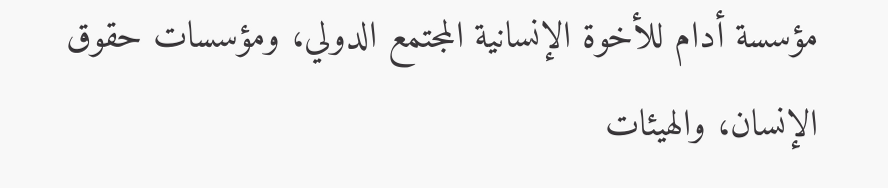مؤسسة أدام للأخوة الإنسانية المجتمع الدولي، ومؤسسات حقوق الإنسان، والهيئات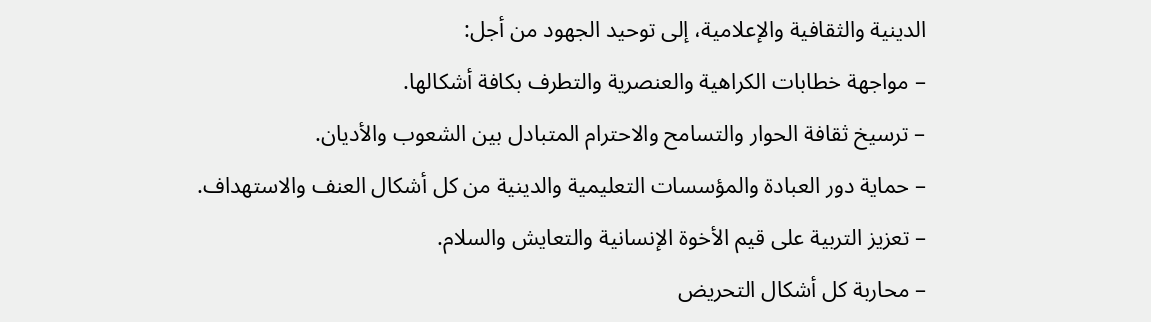الدينية والثقافية والإعلامية، إلى توحيد الجهود من أجل:
– مواجهة خطابات الكراهية والعنصرية والتطرف بكافة أشكالها.
– ترسيخ ثقافة الحوار والتسامح والاحترام المتبادل بين الشعوب والأديان.
– حماية دور العبادة والمؤسسات التعليمية والدينية من كل أشكال العنف والاستهداف.
– تعزيز التربية على قيم الأخوة الإنسانية والتعايش والسلام.
– محاربة كل أشكال التحريض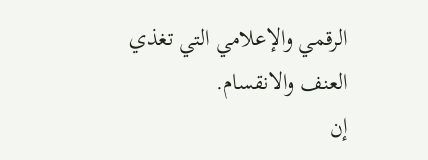الرقمي والإعلامي التي تغذي العنف والانقسام.
إن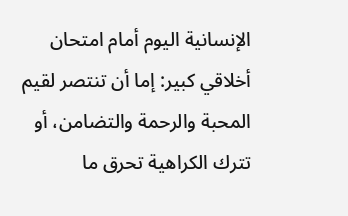الإنسانية اليوم أمام امتحان أخلاقي كبير: إما أن تنتصر لقيم المحبة والرحمة والتضامن، أو تترك الكراهية تحرق ما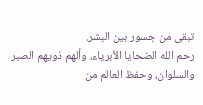تبقى من جسور بين البشر.
رحم الله الضحايا الأبرياء، وألهم ذويهم الصبر والسلوان، وحفظ العالم من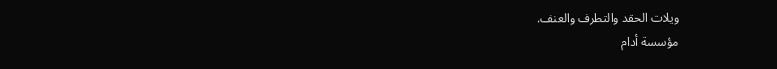ويلات الحقد والتطرف والعنف.
مؤسسة أدام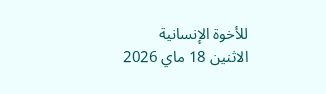للأخوة الإنسانية
الاثنين 18 ماي 2026